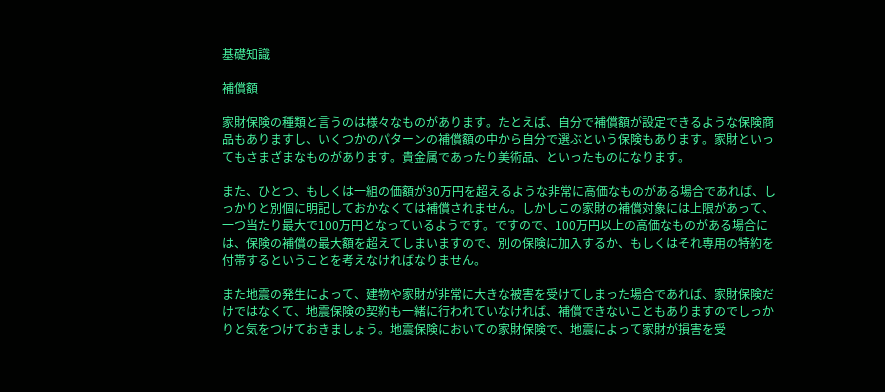基礎知識

補償額

家財保険の種類と言うのは様々なものがあります。たとえば、自分で補償額が設定できるような保険商品もありますし、いくつかのパターンの補償額の中から自分で選ぶという保険もあります。家財といってもさまざまなものがあります。貴金属であったり美術品、といったものになります。

また、ひとつ、もしくは一組の価額が30万円を超えるような非常に高価なものがある場合であれば、しっかりと別個に明記しておかなくては補償されません。しかしこの家財の補償対象には上限があって、一つ当たり最大で100万円となっているようです。ですので、100万円以上の高価なものがある場合には、保険の補償の最大額を超えてしまいますので、別の保険に加入するか、もしくはそれ専用の特約を付帯するということを考えなければなりません。

また地震の発生によって、建物や家財が非常に大きな被害を受けてしまった場合であれば、家財保険だけではなくて、地震保険の契約も一緒に行われていなければ、補償できないこともありますのでしっかりと気をつけておきましょう。地震保険においての家財保険で、地震によって家財が損害を受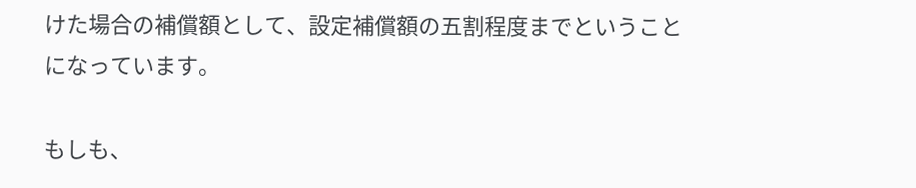けた場合の補償額として、設定補償額の五割程度までということになっています。

もしも、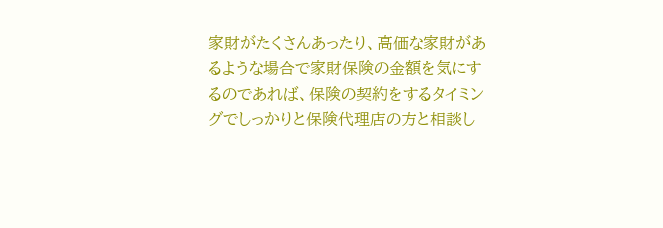家財がたくさんあったり、高価な家財があるような場合で家財保険の金額を気にするのであれば、保険の契約をするタイミングでしっかりと保険代理店の方と相談し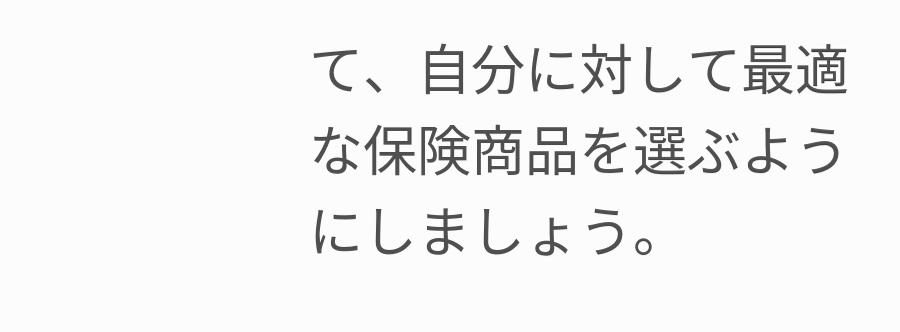て、自分に対して最適な保険商品を選ぶようにしましょう。